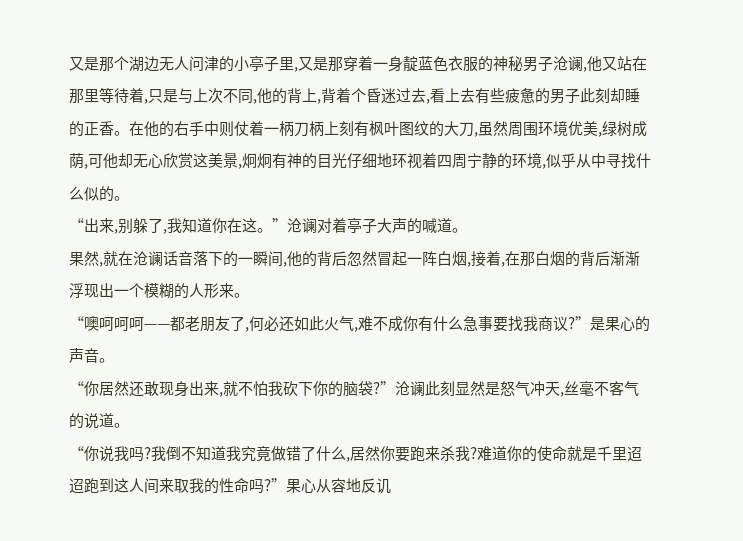又是那个湖边无人问津的小亭子里,又是那穿着一身靛蓝色衣服的神秘男子沧谰,他又站在那里等待着,只是与上次不同,他的背上,背着个昏迷过去,看上去有些疲惫的男子此刻却睡的正香。在他的右手中则仗着一柄刀柄上刻有枫叶图纹的大刀,虽然周围环境优美,绿树成荫,可他却无心欣赏这美景,炯炯有神的目光仔细地环视着四周宁静的环境,似乎从中寻找什么似的。
“出来,别躲了,我知道你在这。”沧谰对着亭子大声的喊道。
果然,就在沧谰话音落下的一瞬间,他的背后忽然冒起一阵白烟,接着,在那白烟的背后渐渐浮现出一个模糊的人形来。
“噢呵呵呵——都老朋友了,何必还如此火气,难不成你有什么急事要找我商议?”是果心的声音。
“你居然还敢现身出来,就不怕我砍下你的脑袋?”沧谰此刻显然是怒气冲天,丝毫不客气的说道。
“你说我吗?我倒不知道我究竟做错了什么,居然你要跑来杀我?难道你的使命就是千里迢迢跑到这人间来取我的性命吗?”果心从容地反讥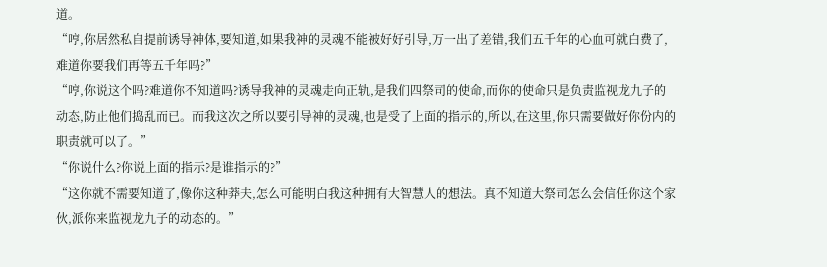道。
“哼,你居然私自提前诱导神体,要知道,如果我神的灵魂不能被好好引导,万一出了差错,我们五千年的心血可就白费了,难道你要我们再等五千年吗?”
“哼,你说这个吗?难道你不知道吗?诱导我神的灵魂走向正轨,是我们四祭司的使命,而你的使命只是负责监视龙九子的动态,防止他们捣乱而已。而我这次之所以要引导神的灵魂,也是受了上面的指示的,所以,在这里,你只需要做好你份内的职责就可以了。”
“你说什么?你说上面的指示?是谁指示的?”
“这你就不需要知道了,像你这种莽夫,怎么可能明白我这种拥有大智慧人的想法。真不知道大祭司怎么会信任你这个家伙,派你来监视龙九子的动态的。”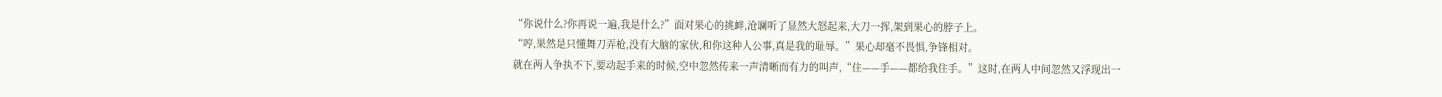“你说什么?你再说一遍,我是什么?”面对果心的挑衅,沧谰听了显然大怒起来,大刀一挥,架到果心的脖子上。
“哼,果然是只懂舞刀弄枪,没有大脑的家伙,和你这种人公事,真是我的耻辱。”果心却毫不畏惧,争锋相对。
就在两人争执不下,要动起手来的时候,空中忽然传来一声清晰而有力的叫声,“住——手——都给我住手。”这时,在两人中间忽然又浮现出一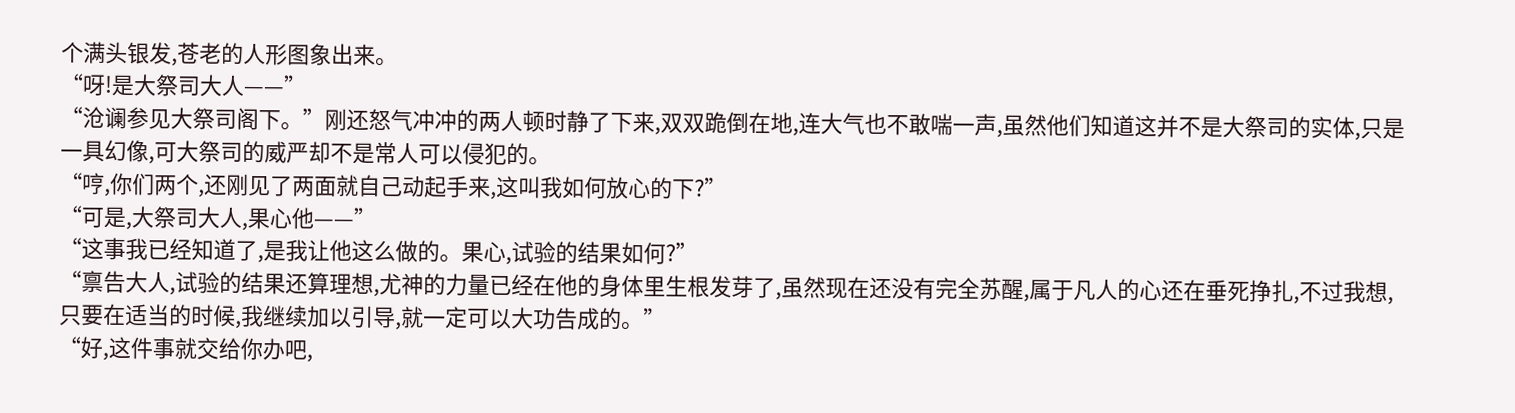个满头银发,苍老的人形图象出来。
“呀!是大祭司大人——”
“沧谰参见大祭司阁下。”刚还怒气冲冲的两人顿时静了下来,双双跪倒在地,连大气也不敢喘一声,虽然他们知道这并不是大祭司的实体,只是一具幻像,可大祭司的威严却不是常人可以侵犯的。
“哼,你们两个,还刚见了两面就自己动起手来,这叫我如何放心的下?”
“可是,大祭司大人,果心他——”
“这事我已经知道了,是我让他这么做的。果心,试验的结果如何?”
“禀告大人,试验的结果还算理想,尤神的力量已经在他的身体里生根发芽了,虽然现在还没有完全苏醒,属于凡人的心还在垂死挣扎,不过我想,只要在适当的时候,我继续加以引导,就一定可以大功告成的。”
“好,这件事就交给你办吧,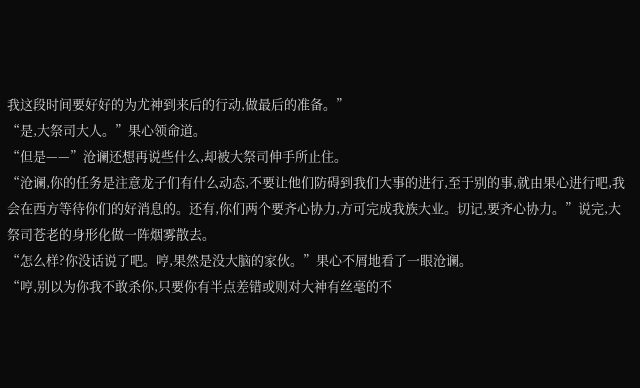我这段时间要好好的为尤神到来后的行动,做最后的准备。”
“是,大祭司大人。”果心领命道。
“但是——”沧谰还想再说些什么,却被大祭司伸手所止住。
“沧谰,你的任务是注意龙子们有什么动态,不要让他们防碍到我们大事的进行,至于别的事,就由果心进行吧,我会在西方等待你们的好消息的。还有,你们两个要齐心协力,方可完成我族大业。切记,要齐心协力。”说完,大祭司苍老的身形化做一阵烟雾散去。
“怎么样?你没话说了吧。哼,果然是没大脑的家伙。”果心不屑地看了一眼沧谰。
“哼,别以为你我不敢杀你,只要你有半点差错或则对大神有丝毫的不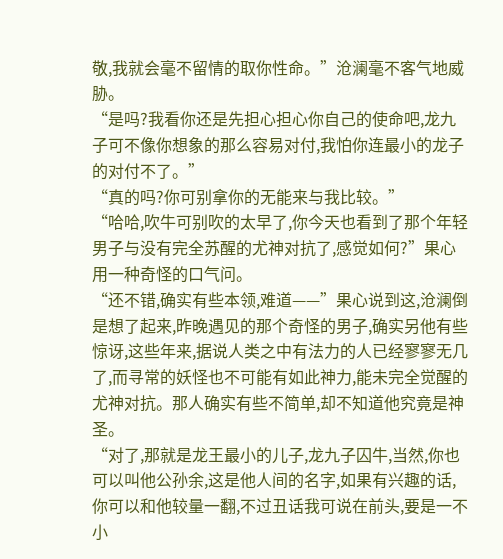敬,我就会毫不留情的取你性命。”沧澜毫不客气地威胁。
“是吗?我看你还是先担心担心你自己的使命吧,龙九子可不像你想象的那么容易对付,我怕你连最小的龙子的对付不了。”
“真的吗?你可别拿你的无能来与我比较。”
“哈哈,吹牛可别吹的太早了,你今天也看到了那个年轻男子与没有完全苏醒的尤神对抗了,感觉如何?”果心用一种奇怪的口气问。
“还不错,确实有些本领,难道——”果心说到这,沧澜倒是想了起来,昨晚遇见的那个奇怪的男子,确实另他有些惊讶,这些年来,据说人类之中有法力的人已经寥寥无几了,而寻常的妖怪也不可能有如此神力,能未完全觉醒的尤神对抗。那人确实有些不简单,却不知道他究竟是神圣。
“对了,那就是龙王最小的儿子,龙九子囚牛,当然,你也可以叫他公孙余,这是他人间的名字,如果有兴趣的话,你可以和他较量一翻,不过丑话我可说在前头,要是一不小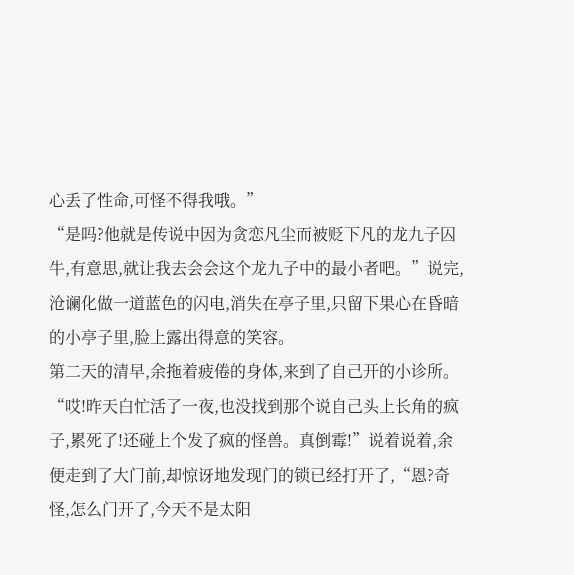心丢了性命,可怪不得我哦。”
“是吗?他就是传说中因为贪恋凡尘而被贬下凡的龙九子囚牛,有意思,就让我去会会这个龙九子中的最小者吧。”说完,沧谰化做一道蓝色的闪电,消失在亭子里,只留下果心在昏暗的小亭子里,脸上露出得意的笑容。
第二天的清早,余拖着疲倦的身体,来到了自己开的小诊所。
“哎!昨天白忙活了一夜,也没找到那个说自己头上长角的疯子,累死了!还碰上个发了疯的怪兽。真倒霉!”说着说着,余便走到了大门前,却惊讶地发现门的锁已经打开了,“恩?奇怪,怎么门开了,今天不是太阳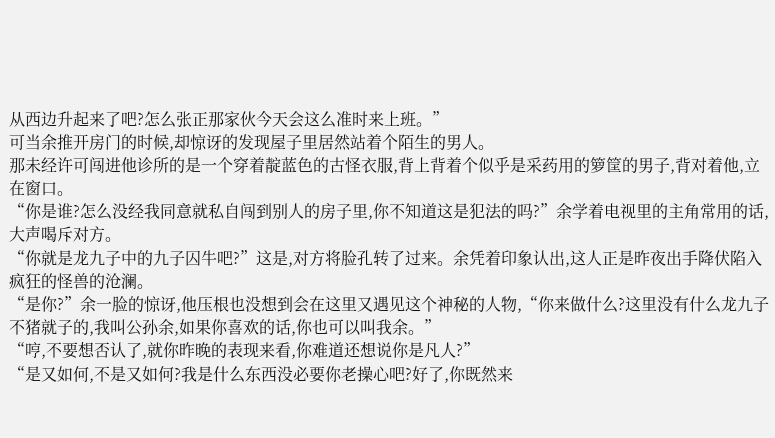从西边升起来了吧?怎么张正那家伙今天会这么准时来上班。”
可当余推开房门的时候,却惊讶的发现屋子里居然站着个陌生的男人。
那未经许可闯进他诊所的是一个穿着靛蓝色的古怪衣服,背上背着个似乎是采药用的箩筐的男子,背对着他,立在窗口。
“你是谁?怎么没经我同意就私自闯到别人的房子里,你不知道这是犯法的吗?”余学着电视里的主角常用的话,大声喝斥对方。
“你就是龙九子中的九子囚牛吧?”这是,对方将脸孔转了过来。余凭着印象认出,这人正是昨夜出手降伏陷入疯狂的怪兽的沧澜。
“是你?”余一脸的惊讶,他压根也没想到会在这里又遇见这个神秘的人物,“你来做什么?这里没有什么龙九子不猪就子的,我叫公孙余,如果你喜欢的话,你也可以叫我余。”
“哼,不要想否认了,就你昨晚的表现来看,你难道还想说你是凡人?”
“是又如何,不是又如何?我是什么东西没必要你老操心吧?好了,你既然来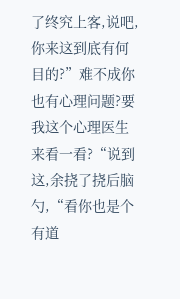了终究上客,说吧,你来这到底有何目的?”难不成你也有心理问题?要我这个心理医生来看一看?“说到这,余挠了挠后脑勺,“看你也是个有道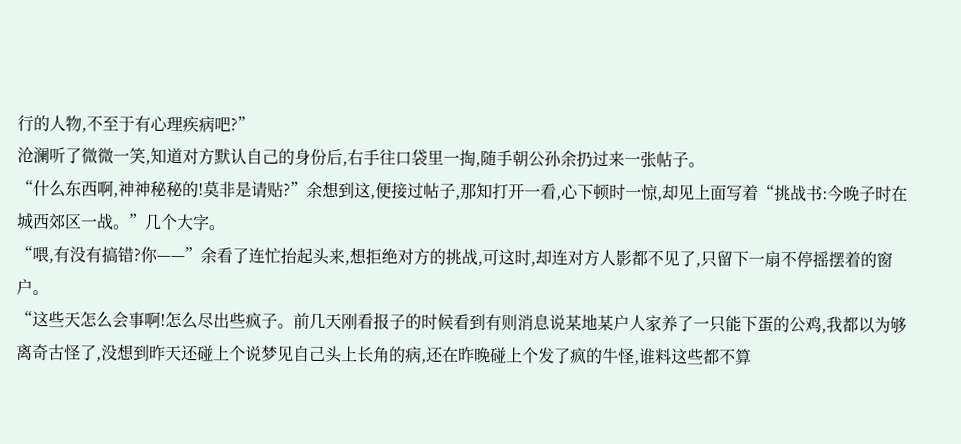行的人物,不至于有心理疾病吧?”
沧澜听了微微一笑,知道对方默认自己的身份后,右手往口袋里一掏,随手朝公孙余扔过来一张帖子。
“什么东西啊,神神秘秘的!莫非是请贴?”余想到这,便接过帖子,那知打开一看,心下顿时一惊,却见上面写着“挑战书:今晚子时在城西郊区一战。”几个大字。
“喂,有没有搞错?你——”余看了连忙抬起头来,想拒绝对方的挑战,可这时,却连对方人影都不见了,只留下一扇不停摇摆着的窗户。
“这些天怎么会事啊!怎么尽出些疯子。前几天刚看报子的时候看到有则消息说某地某户人家养了一只能下蛋的公鸡,我都以为够离奇古怪了,没想到昨天还碰上个说梦见自己头上长角的病,还在昨晚碰上个发了疯的牛怪,谁料这些都不算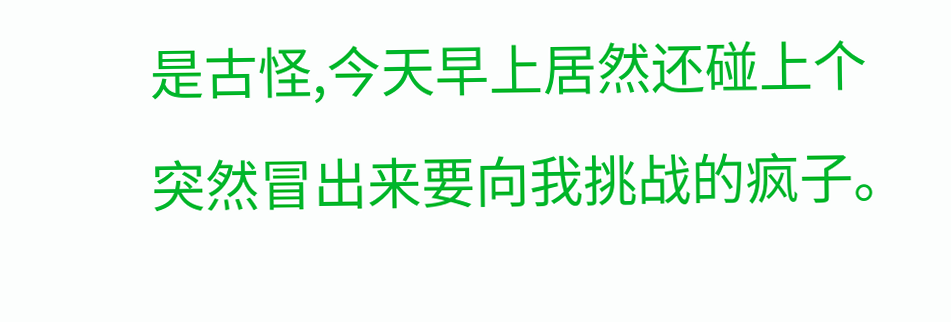是古怪,今天早上居然还碰上个突然冒出来要向我挑战的疯子。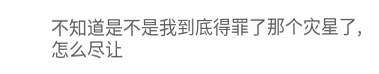不知道是不是我到底得罪了那个灾星了,怎么尽让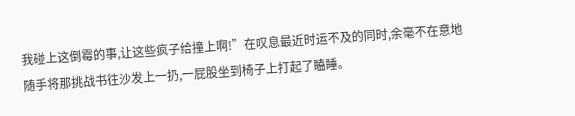我碰上这倒霉的事,让这些疯子给撞上啊!”在叹息最近时运不及的同时,余毫不在意地随手将那挑战书往沙发上一扔,一屁股坐到椅子上打起了瞌睡。